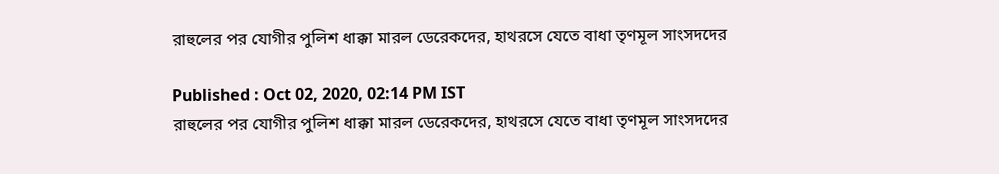রাহুলের পর যোগীর পুলিশ ধাক্কা মারল ডেরেকদের, হাথরসে যেতে বাধা তৃণমূল সাংসদদের

Published : Oct 02, 2020, 02:14 PM IST
রাহুলের পর যোগীর পুলিশ ধাক্কা মারল ডেরেকদের, হাথরসে যেতে বাধা তৃণমূল সাংসদদের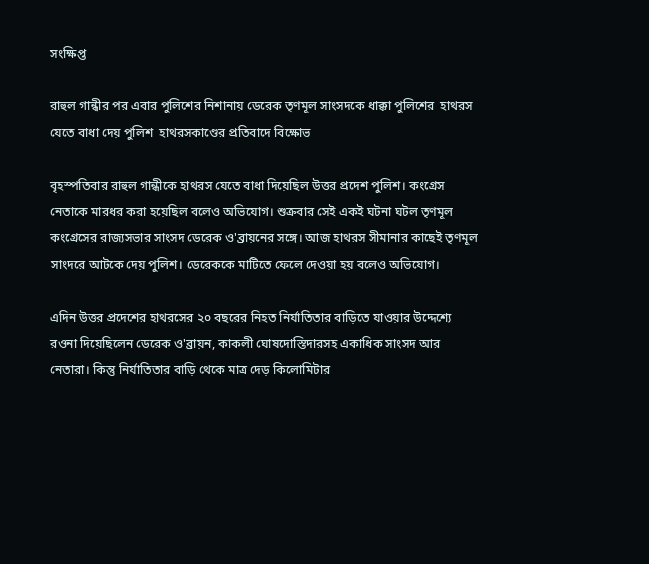সংক্ষিপ্ত

রাহুল গান্ধীর পর এবার পুলিশের নিশানায় ডেরেক তৃণমূল সাংসদকে ধাক্কা পুলিশের  হাথরস যেতে বাধা দেয় পুলিশ  হাথরসকাণ্ডের প্রতিবাদে বিক্ষোভ

বৃহস্পতিবার রাহুল গান্ধীকে হাথরস যেতে বাধা দিয়েছিল উত্তর প্রদেশ পুলিশ। কংগ্রেস নেতাকে মারধর করা হয়েছিল বলেও অভিযোগ। শুক্রবার সেই একই ঘটনা ঘটল তৃণমূল কংগ্রেসের রাজ্যসভার সাংসদ ডেরেক ও'ব্রায়নের সঙ্গে। আজ হাথরস সীমানার কাছেই তৃণমূল সাংদরে আটকে দেয় পুলিশ। ডেরেককে মাটিতে ফেলে দেওয়া হয় বলেও অভিযোগ।

এদিন উত্তর প্রদেশের হাথরসের ২০ বছরের নিহত নির্যাতিতার বাড়িতে যাওয়ার উদ্দেশ্যে রওনা দিয়েছিলেন ডেরেক ও'ব্রায়ন, কাকলী ঘোষদোস্তিদারসহ একাধিক সাংসদ আর নেতারা। কিন্তু নির্যাতিতার বাড়ি থেকে মাত্র দেড় কিলোমিটার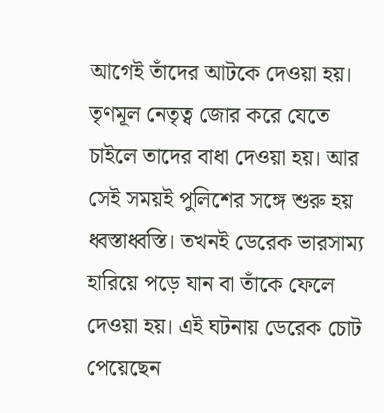আগেই তাঁদের আটকে দেওয়া হয়। তৃণমূল নেতৃত্ব জোর করে যেতে চাইলে তাদের বাধা দেওয়া হয়। আর সেই সময়ই পুলিশের সঙ্গে শুরু হয় ধ্বস্তাধ্বস্তি। তখনই ডেরেক ভারসাম্য হারিয়ে পড়ে যান বা তাঁকে ফেলে দেওয়া হয়। এই ঘটনায় ডেরেক চোট পেয়েছেন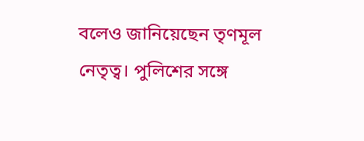বলেও জানিয়েছেন তৃণমূল নেতৃত্ব। পুলিশের সঙ্গে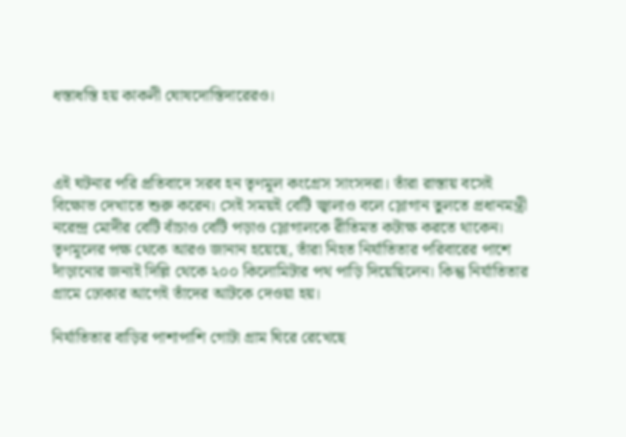ধস্তাধস্তি হয় কাকলী ঘোষদোস্তিদারেরও।



এই ঘটনার পরি প্রতিবাদে সরব হন তৃণমূল কংগ্রেস সাংসদরা। তাঁরা রাস্তায় বসেই বিক্ষোভ দেখাতে শুরু করেন। সেই সময়ই বেটি জ্বালাও বলে স্লোগান তুলতে প্রধানমন্ত্রী নরেন্দ্র মোদীর বেটি বাঁচাও বেটি পড়াও স্লোগালকে রীতিমত কটাক্ষ করতে থাকেন। তৃণমূলের পক্ষ থেকে আরও জানান হয়েছে, তাঁরা নিহত নির্যাতিতার পরিবারের পাশে দাঁড়ানোর জন্যই দিল্লি থেকে ২০০ কিলোমিটার পথ পাড়ি দিয়েছিলেন। কিন্তু নির্যাতিতার গ্রামে ঢোকার আগেই তাঁদের আটকে দেওয়া হয়।

নির্যাতিতার বাড়ির পাশাপাশি গোটা গ্রাম ঘিরে রেখেছে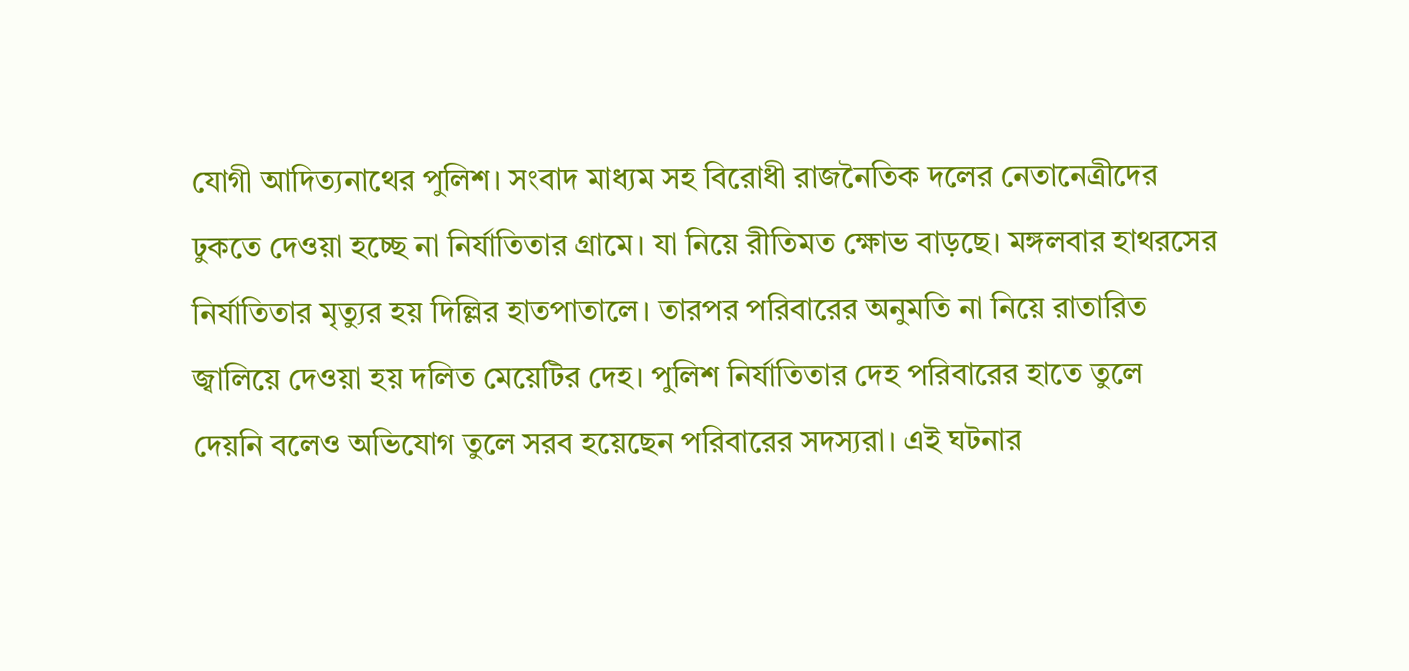যোগী আদিত্যনাথের পুলিশ। সংবাদ মাধ্যম সহ বিরোধী রাজনৈতিক দলের নেতানেত্রীদের ঢুকতে দেওয়া হচ্ছে না নির্যাতিতার গ্রামে। যা নিয়ে রীতিমত ক্ষোভ বাড়ছে। মঙ্গলবার হাথরসের নির্যাতিতার মৃত্যুর হয় দিল্লির হাতপাতালে। তারপর পরিবারের অনুমতি না নিয়ে রাতারিত জ্বালিয়ে দেওয়া হয় দলিত মেয়েটির দেহ। পুলিশ নির্যাতিতার দেহ পরিবারের হাতে তুলে দেয়নি বলেও অভিযোগ তুলে সরব হয়েছেন পরিবারের সদস্যরা। এই ঘটনার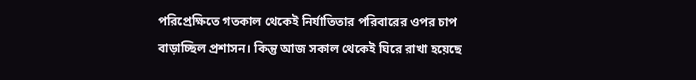পরিপ্রেক্ষিতে গতকাল থেকেই নির্যাতিতার পরিবারের ওপর চাপ বাড়াচ্ছিল প্রশাসন। কিন্তু আজ সকাল থেকেই ঘিরে রাখা হয়েছে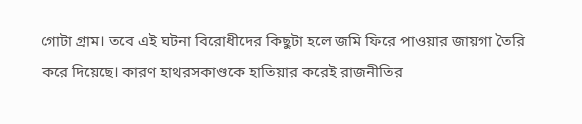গোটা গ্রাম। তবে এই ঘটনা বিরোধীদের কিছুটা হলে জমি ফিরে পাওয়ার জায়গা তৈরি করে দিয়েছে। কারণ হাথরসকাণ্ডকে হাতিয়ার করেই রাজনীতির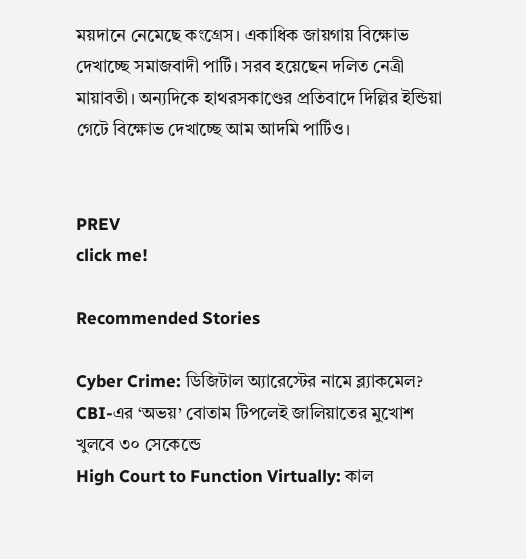ময়দানে নেমেছে কংগ্রেস। একাধিক জায়গায় বিক্ষোভ দেখাচ্ছে সমাজবাদী পার্টি। সরব হয়েছেন দলিত নেত্রী মায়াবতী। অন্যদিকে হাথরসকাণ্ডের প্রতিবাদে দিল্লির ইন্ডিয়া গেটে বিক্ষোভ দেখাচ্ছে আম আদমি পার্টিও।


PREV
click me!

Recommended Stories

Cyber Crime: ডিজিটাল অ্যারেস্টের নামে ব্ল্যাকমেল? CBI-এর ‘অভয়’ বোতাম টিপলেই জালিয়াতের মুখোশ খুলবে ৩০ সেকেন্ডে
High Court to Function Virtually: কাল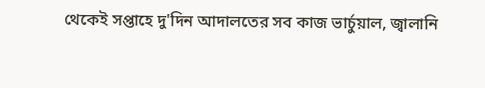থেকেই সপ্তাহে দু'দিন আদালতের সব কাজ ভার্চুয়াল, জ্বালানি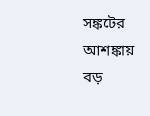সঙ্কটের আশঙ্কায় বড়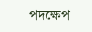পদক্ষেপ